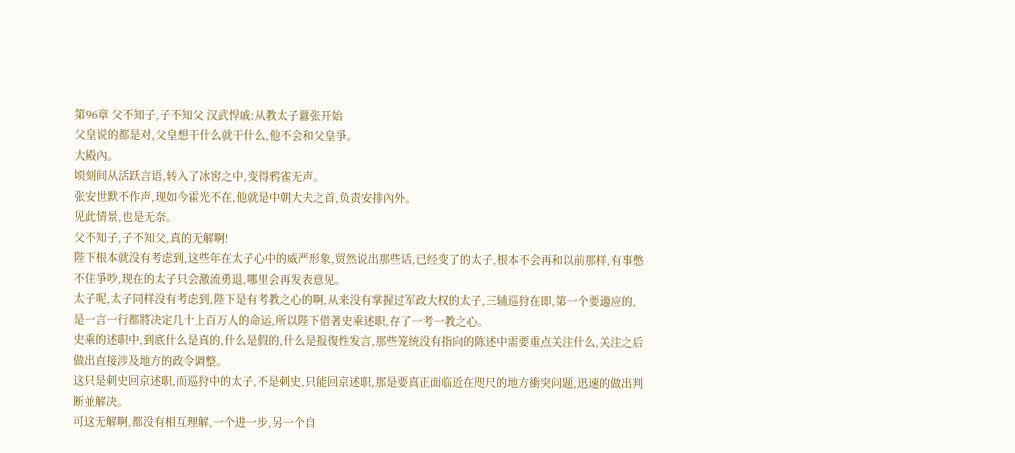第96章 父不知子,子不知父 汉武悍戚:从教太子囂张开始
父皇说的都是对,父皇想干什么就干什么,他不会和父皇爭。
大殿內。
顷刻间从活跃言语,转入了冰窖之中,变得鸦雀无声。
张安世默不作声,现如今霍光不在,他就是中朝大夫之首,负责安排內外。
见此情景,也是无奈。
父不知子,子不知父,真的无解啊!
陛下根本就没有考虑到,这些年在太子心中的威严形象,贸然说出那些话,已经变了的太子,根本不会再和以前那样,有事憋不住爭吵,现在的太子只会激流勇退,哪里会再发表意见。
太子呢,太子同样没有考虑到,陛下是有考教之心的啊,从来没有掌握过军政大权的太子,三辅巡狩在即,第一个要適应的,是一言一行都將决定几十上百万人的命运,所以陛下借著史乘述职,存了一考一教之心。
史乘的述职中,到底什么是真的,什么是假的,什么是报復性发言,那些笼统没有指向的陈述中需要重点关注什么,关注之后做出直接涉及地方的政令调整。
这只是刺史回京述职,而巡狩中的太子,不是刺史,只能回京述职,那是要真正面临近在咫尺的地方衝突问题,迅速的做出判断並解决。
可这无解啊,都没有相互理解,一个进一步,另一个自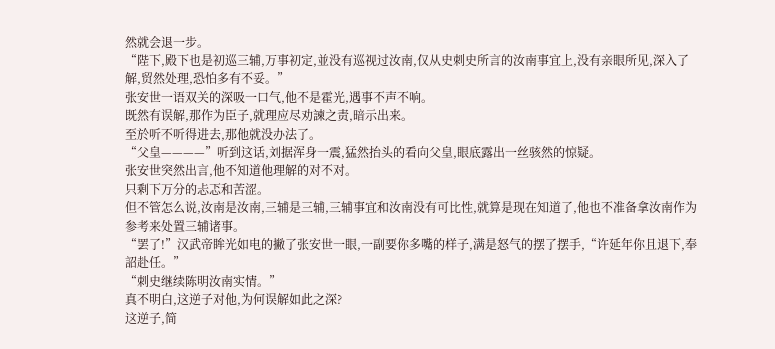然就会退一步。
“陛下,殿下也是初巡三辅,万事初定,並没有巡视过汝南,仅从史刺史所言的汝南事宜上,没有亲眼所见,深入了解,贸然处理,恐怕多有不妥。”
张安世一语双关的深吸一口气,他不是霍光,遇事不声不响。
既然有误解,那作为臣子,就理应尽劝諫之责,暗示出来。
至於听不听得进去,那他就没办法了。
“父皇————”听到这话,刘据浑身一震,猛然抬头的看向父皇,眼底露出一丝骇然的惊疑。
张安世突然出言,他不知道他理解的对不对。
只剩下万分的忐忑和苦涩。
但不管怎么说,汝南是汝南,三辅是三辅,三辅事宜和汝南没有可比性,就算是现在知道了,他也不准备拿汝南作为参考来处置三辅诸事。
“罢了!”汉武帝眸光如电的撇了张安世一眼,一副要你多嘴的样子,满是怒气的摆了摆手,“许延年你且退下,奉詔赴任。”
“刺史继续陈明汝南实情。”
真不明白,这逆子对他,为何误解如此之深?
这逆子,简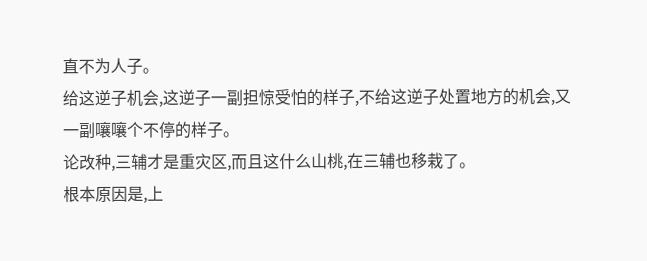直不为人子。
给这逆子机会,这逆子一副担惊受怕的样子,不给这逆子处置地方的机会,又一副嚷嚷个不停的样子。
论改种,三辅才是重灾区,而且这什么山桃,在三辅也移栽了。
根本原因是,上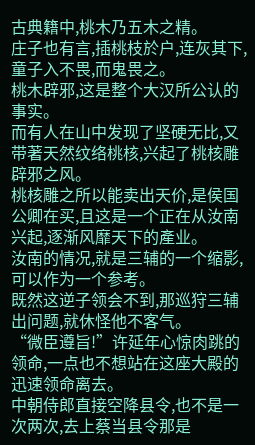古典籍中,桃木乃五木之精。
庄子也有言,插桃枝於户,连灰其下,童子入不畏,而鬼畏之。
桃木辟邪,这是整个大汉所公认的事实。
而有人在山中发现了坚硬无比,又带著天然纹络桃核,兴起了桃核雕辟邪之风。
桃核雕之所以能卖出天价,是侯国公卿在买,且这是一个正在从汝南兴起,逐渐风靡天下的產业。
汝南的情况,就是三辅的一个缩影,可以作为一个参考。
既然这逆子领会不到,那巡狩三辅出问题,就休怪他不客气。
“微臣遵旨!”许延年心惊肉跳的领命,一点也不想站在这座大殿的迅速领命离去。
中朝侍郎直接空降县令,也不是一次两次,去上蔡当县令那是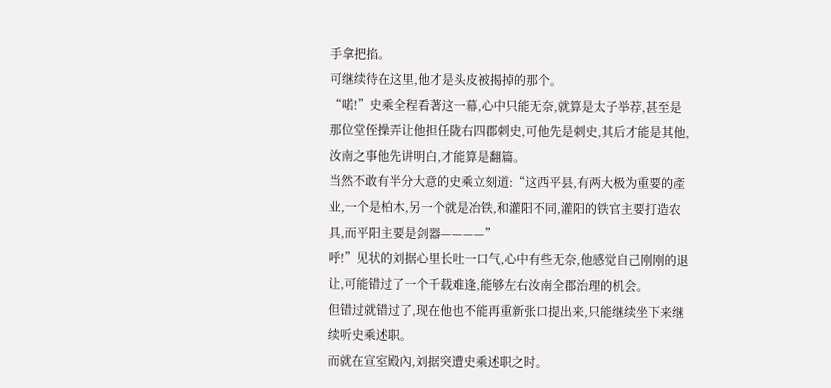手拿把掐。
可继续待在这里,他才是头皮被揭掉的那个。
“喏!”史乘全程看著这一幕,心中只能无奈,就算是太子举荐,甚至是那位堂侄操弄让他担任陇右四郡刺史,可他先是刺史,其后才能是其他,汝南之事他先讲明白,才能算是翻篇。
当然不敢有半分大意的史乘立刻道:“这西平县,有两大极为重要的產业,一个是柏木,另一个就是冶铁,和灌阳不同,灌阳的铁官主要打造农具,而平阳主要是剑器————”
呼!”见状的刘据心里长吐一口气,心中有些无奈,他感觉自己刚刚的退让,可能错过了一个千载难逢,能够左右汝南全郡治理的机会。
但错过就错过了,现在他也不能再重新张口提出来,只能继续坐下来继续听史乘述职。
而就在宣室殿內,刘据突遭史乘述职之时。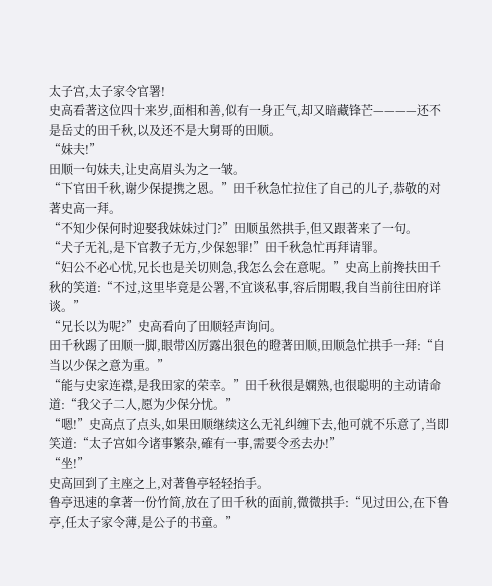太子宫,太子家令官署!
史高看著这位四十来岁,面相和善,似有一身正气,却又暗藏锋芒————还不是岳丈的田千秋,以及还不是大舅哥的田顺。
“妹夫!”
田顺一句妹夫,让史高眉头为之一皱。
“下官田千秋,谢少保提携之恩。”田千秋急忙拉住了自己的儿子,恭敬的对著史高一拜。
“不知少保何时迎娶我妹妹过门?”田顺虽然拱手,但又跟著来了一句。
“犬子无礼,是下官教子无方,少保恕罪!”田千秋急忙再拜请罪。
“妇公不必心忧,兄长也是关切则急,我怎么会在意呢。”史高上前搀扶田千秋的笑道:“不过,这里毕竟是公署,不宜谈私事,容后閒暇,我自当前往田府详谈。”
“兄长以为呢?”史高看向了田顺轻声询问。
田千秋踢了田顺一脚,眼带凶厉露出狠色的瞪著田顺,田顺急忙拱手一拜:“自当以少保之意为重。”
“能与史家连襟,是我田家的荣幸。”田千秋很是嫻熟,也很聪明的主动请命道:“我父子二人,愿为少保分忧。”
“嗯!”史高点了点头,如果田顺继续这么无礼纠缠下去,他可就不乐意了,当即笑道:“太子宫如今诸事繁杂,確有一事,需要令丞去办!”
“坐!”
史高回到了主座之上,对著鲁亭轻轻抬手。
鲁亭迅速的拿著一份竹简,放在了田千秋的面前,微微拱手:“见过田公,在下鲁亭,任太子家令薄,是公子的书童。”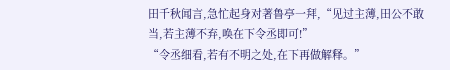田千秋闻言,急忙起身对著鲁亭一拜,“见过主薄,田公不敢当,若主薄不弃,唤在下令丞即可!”
“令丞细看,若有不明之处,在下再做解释。”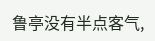鲁亭没有半点客气,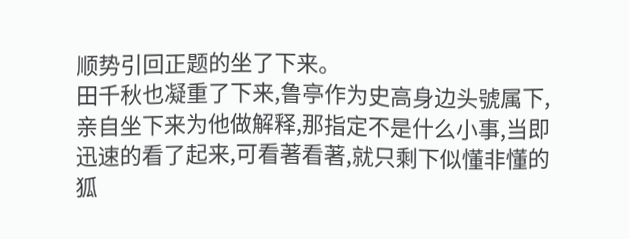顺势引回正题的坐了下来。
田千秋也凝重了下来,鲁亭作为史高身边头號属下,亲自坐下来为他做解释,那指定不是什么小事,当即迅速的看了起来,可看著看著,就只剩下似懂非懂的狐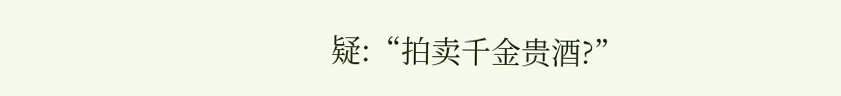疑:“拍卖千金贵酒?”